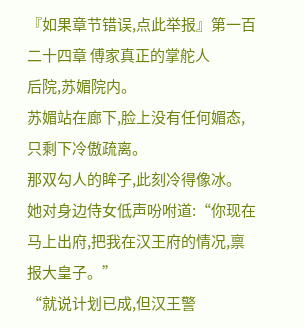『如果章节错误,点此举报』第一百二十四章 傅家真正的掌舵人
后院,苏媚院内。
苏媚站在廊下,脸上没有任何媚态,只剩下冷傲疏离。
那双勾人的眸子,此刻冷得像冰。
她对身边侍女低声吩咐道:“你现在马上出府,把我在汉王府的情况,禀报大皇子。”
“就说计划已成,但汉王警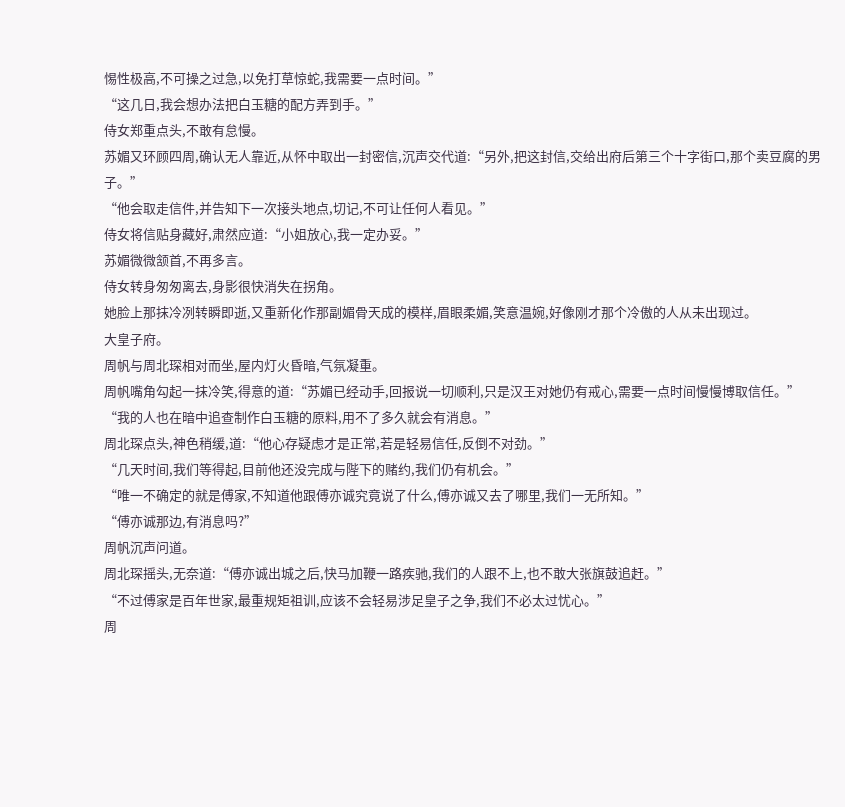惕性极高,不可操之过急,以免打草惊蛇,我需要一点时间。”
“这几日,我会想办法把白玉糖的配方弄到手。”
侍女郑重点头,不敢有怠慢。
苏媚又环顾四周,确认无人靠近,从怀中取出一封密信,沉声交代道:“另外,把这封信,交给出府后第三个十字街口,那个卖豆腐的男子。”
“他会取走信件,并告知下一次接头地点,切记,不可让任何人看见。”
侍女将信贴身藏好,肃然应道:“小姐放心,我一定办妥。”
苏媚微微颔首,不再多言。
侍女转身匆匆离去,身影很快消失在拐角。
她脸上那抹冷冽转瞬即逝,又重新化作那副媚骨天成的模样,眉眼柔媚,笑意温婉,好像刚才那个冷傲的人从未出现过。
大皇子府。
周帆与周北琛相对而坐,屋内灯火昏暗,气氛凝重。
周帆嘴角勾起一抹冷笑,得意的道:“苏媚已经动手,回报说一切顺利,只是汉王对她仍有戒心,需要一点时间慢慢博取信任。”
“我的人也在暗中追查制作白玉糖的原料,用不了多久就会有消息。”
周北琛点头,神色稍缓,道:“他心存疑虑才是正常,若是轻易信任,反倒不对劲。”
“几天时间,我们等得起,目前他还没完成与陛下的赌约,我们仍有机会。”
“唯一不确定的就是傅家,不知道他跟傅亦诚究竟说了什么,傅亦诚又去了哪里,我们一无所知。”
“傅亦诚那边,有消息吗?”
周帆沉声问道。
周北琛摇头,无奈道:“傅亦诚出城之后,快马加鞭一路疾驰,我们的人跟不上,也不敢大张旗鼓追赶。”
“不过傅家是百年世家,最重规矩祖训,应该不会轻易涉足皇子之争,我们不必太过忧心。”
周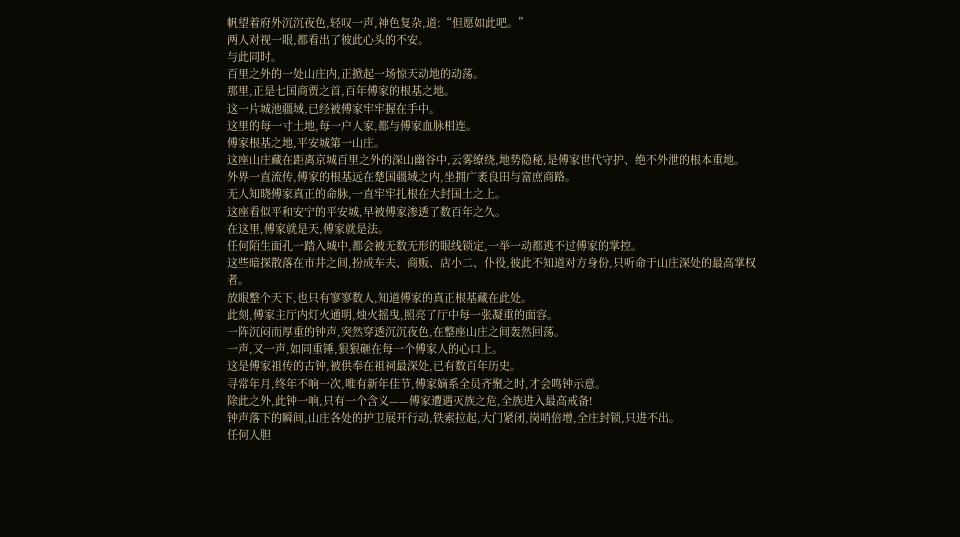帆望着府外沉沉夜色,轻叹一声,神色复杂,道:“但愿如此吧。”
两人对视一眼,都看出了彼此心头的不安。
与此同时。
百里之外的一处山庄内,正掀起一场惊天动地的动荡。
那里,正是七国商贾之首,百年傅家的根基之地。
这一片城池疆域,已经被傅家牢牢握在手中。
这里的每一寸土地,每一户人家,都与傅家血脉相连。
傅家根基之地,平安城第一山庄。
这座山庄藏在距离京城百里之外的深山幽谷中,云雾缭绕,地势隐秘,是傅家世代守护、绝不外泄的根本重地。
外界一直流传,傅家的根基远在楚国疆域之内,坐拥广袤良田与富庶商路。
无人知晓傅家真正的命脉,一直牢牢扎根在大封国土之上。
这座看似平和安宁的平安城,早被傅家渗透了数百年之久。
在这里,傅家就是天,傅家就是法。
任何陌生面孔一踏入城中,都会被无数无形的眼线锁定,一举一动都逃不过傅家的掌控。
这些暗探散落在市井之间,扮成车夫、商贩、店小二、仆役,彼此不知道对方身份,只听命于山庄深处的最高掌权者。
放眼整个天下,也只有寥寥数人,知道傅家的真正根基藏在此处。
此刻,傅家主厅内灯火通明,烛火摇曳,照亮了厅中每一张凝重的面容。
一阵沉闷而厚重的钟声,突然穿透沉沉夜色,在整座山庄之间轰然回荡。
一声,又一声,如同重锤,狠狠砸在每一个傅家人的心口上。
这是傅家祖传的古钟,被供奉在祖祠最深处,已有数百年历史。
寻常年月,终年不响一次,唯有新年佳节,傅家嫡系全员齐聚之时,才会鸣钟示意。
除此之外,此钟一响,只有一个含义——傅家遭遇灭族之危,全族进入最高戒备!
钟声落下的瞬间,山庄各处的护卫展开行动,铁索拉起,大门紧闭,岗哨倍增,全庄封锁,只进不出。
任何人胆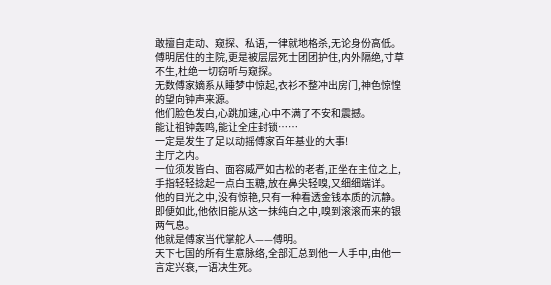敢擅自走动、窥探、私语,一律就地格杀,无论身份高低。
傅明居住的主院,更是被层层死士团团护住,内外隔绝,寸草不生,杜绝一切窃听与窥探。
无数傅家嫡系从睡梦中惊起,衣衫不整冲出房门,神色惊惶的望向钟声来源。
他们脸色发白,心跳加速,心中不满了不安和震撼。
能让祖钟轰鸣,能让全庄封锁……
一定是发生了足以动摇傅家百年基业的大事!
主厅之内。
一位须发皆白、面容威严如古松的老者,正坐在主位之上,手指轻轻捻起一点白玉糖,放在鼻尖轻嗅,又细细端详。
他的目光之中,没有惊艳,只有一种看透金钱本质的沉静。
即便如此,他依旧能从这一抹纯白之中,嗅到滚滚而来的银两气息。
他就是傅家当代掌舵人——傅明。
天下七国的所有生意脉络,全部汇总到他一人手中,由他一言定兴衰,一语决生死。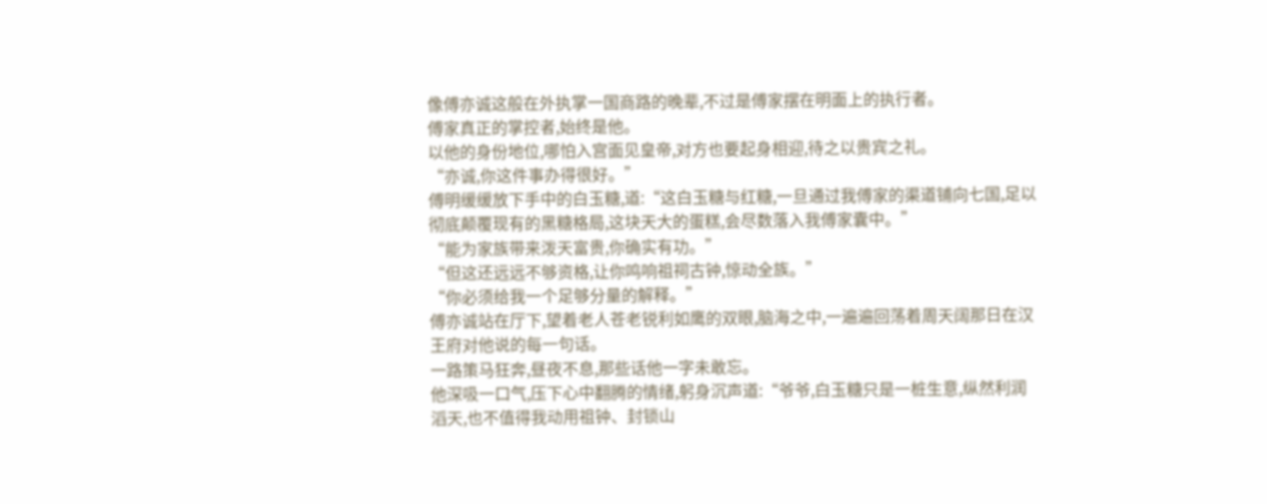像傅亦诚这般在外执掌一国商路的晚辈,不过是傅家摆在明面上的执行者。
傅家真正的掌控者,始终是他。
以他的身份地位,哪怕入宫面见皇帝,对方也要起身相迎,待之以贵宾之礼。
“亦诚,你这件事办得很好。”
傅明缓缓放下手中的白玉糖,道:“这白玉糖与红糖,一旦通过我傅家的渠道铺向七国,足以彻底颠覆现有的黑糖格局,这块天大的蛋糕,会尽数落入我傅家囊中。”
“能为家族带来泼天富贵,你确实有功。”
“但这还远远不够资格,让你鸣响祖祠古钟,惊动全族。”
“你必须给我一个足够分量的解释。”
傅亦诚站在厅下,望着老人苍老锐利如鹰的双眼,脑海之中,一遍遍回荡着周天阔那日在汉王府对他说的每一句话。
一路策马狂奔,昼夜不息,那些话他一字未敢忘。
他深吸一口气,压下心中翻腾的情绪,躬身沉声道:“爷爷,白玉糖只是一桩生意,纵然利润滔天,也不值得我动用祖钟、封锁山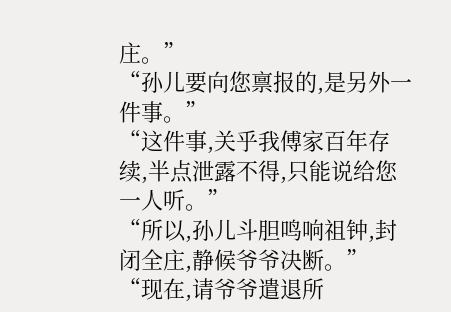庄。”
“孙儿要向您禀报的,是另外一件事。”
“这件事,关乎我傅家百年存续,半点泄露不得,只能说给您一人听。”
“所以,孙儿斗胆鸣响祖钟,封闭全庄,静候爷爷决断。”
“现在,请爷爷遣退所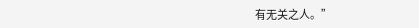有无关之人。”